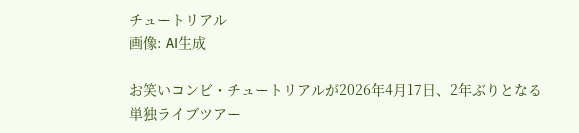チュートリアル
画像: AI生成

お笑いコンビ・チュートリアルが2026年4月17日、2年ぶりとなる単独ライブツアー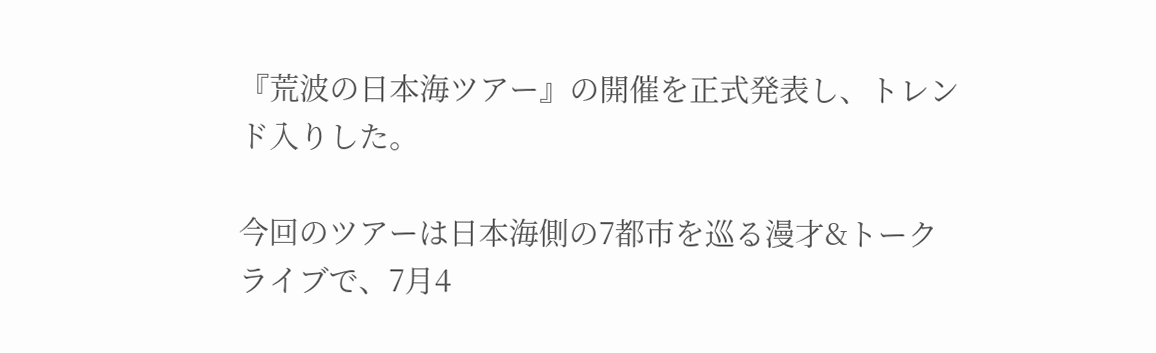『荒波の日本海ツアー』の開催を正式発表し、トレンド入りした。

今回のツアーは日本海側の7都市を巡る漫才&トークライブで、7月4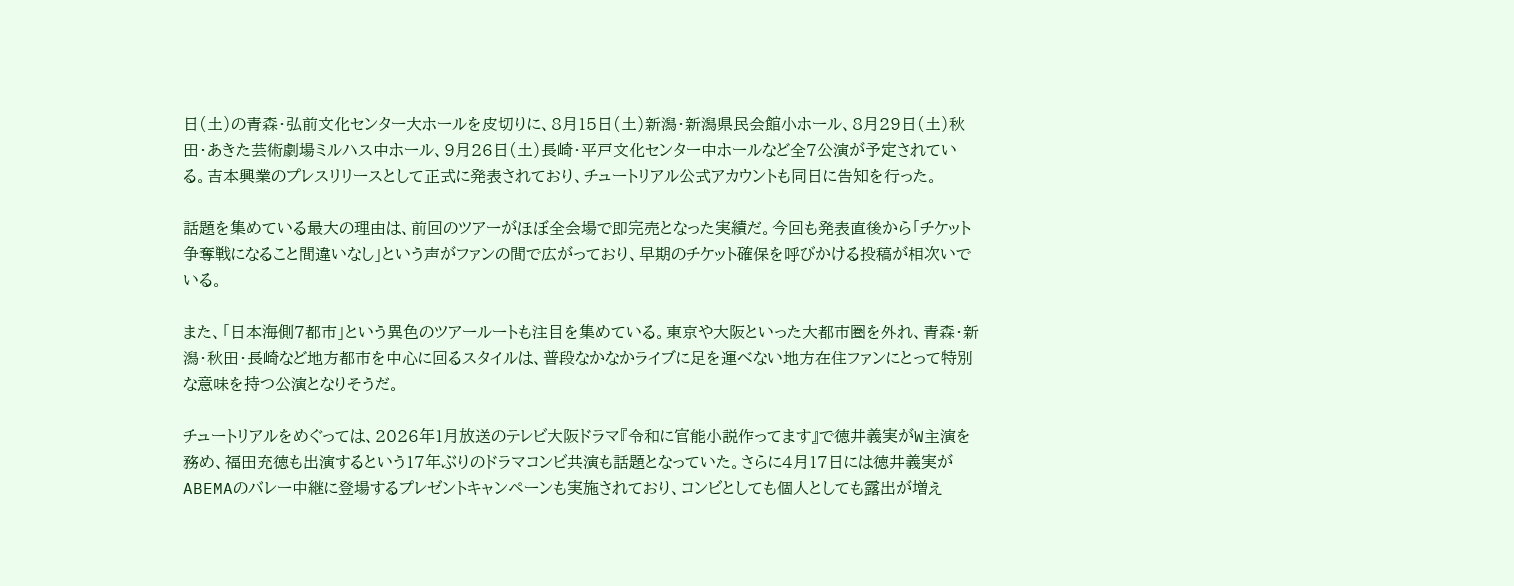日(土)の青森・弘前文化センター大ホールを皮切りに、8月15日(土)新潟・新潟県民会館小ホール、8月29日(土)秋田・あきた芸術劇場ミルハス中ホール、9月26日(土)長崎・平戸文化センター中ホールなど全7公演が予定されている。吉本興業のプレスリリースとして正式に発表されており、チュートリアル公式アカウントも同日に告知を行った。

話題を集めている最大の理由は、前回のツアーがほぼ全会場で即完売となった実績だ。今回も発表直後から「チケット争奪戦になること間違いなし」という声がファンの間で広がっており、早期のチケット確保を呼びかける投稿が相次いでいる。

また、「日本海側7都市」という異色のツアールートも注目を集めている。東京や大阪といった大都市圏を外れ、青森・新潟・秋田・長崎など地方都市を中心に回るスタイルは、普段なかなかライブに足を運べない地方在住ファンにとって特別な意味を持つ公演となりそうだ。

チュートリアルをめぐっては、2026年1月放送のテレビ大阪ドラマ『令和に官能小説作ってます』で徳井義実がW主演を務め、福田充徳も出演するという17年ぶりのドラマコンビ共演も話題となっていた。さらに4月17日には徳井義実がABEMAのバレー中継に登場するプレゼントキャンペーンも実施されており、コンビとしても個人としても露出が増え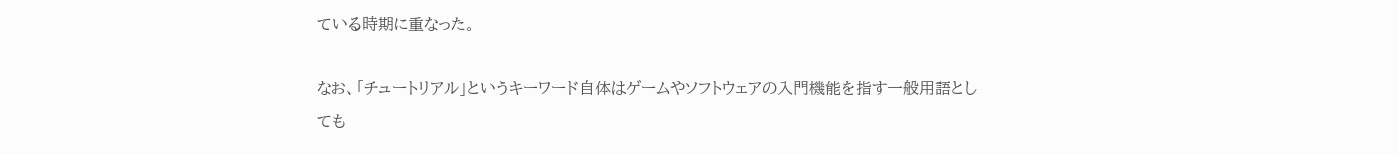ている時期に重なった。

なお、「チュートリアル」というキーワード自体はゲームやソフトウェアの入門機能を指す一般用語としても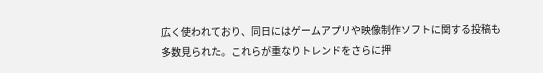広く使われており、同日にはゲームアプリや映像制作ソフトに関する投稿も多数見られた。これらが重なりトレンドをさらに押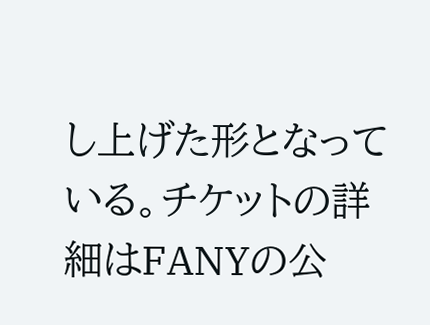し上げた形となっている。チケットの詳細はFANYの公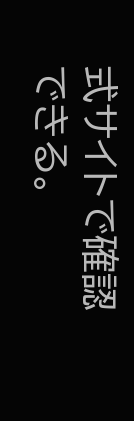式サイトで確認できる。